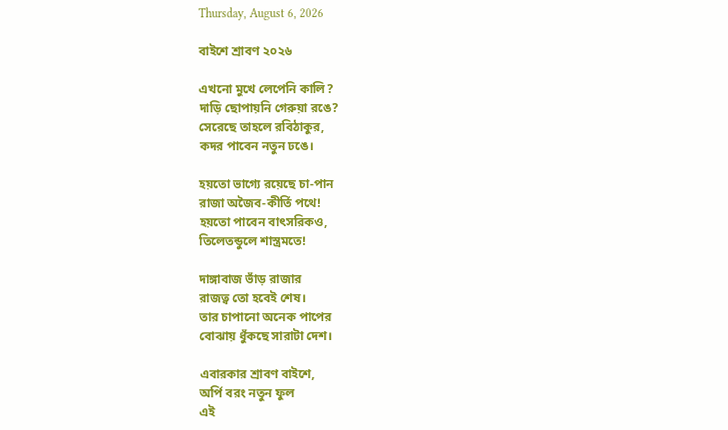Thursday, August 6, 2026

বাইশে শ্রাবণ ২০২৬

এখনো মুখে লেপেনি কালি?
দাড়ি ছোপায়নি গেরুয়া রঙে?
সেরেছে তাহলে রবিঠাকুর,
কদর পাবেন নতুন ঢঙে।

হয়তো ভাগ্যে রয়েছে চা-পান
রাজা অজৈব-কীর্তি পথে!
হয়তো পাবেন বাৎসরিকও,
তিলেতন্ডুলে শাস্ত্রমতে!

দাঙ্গাবাজ ভাঁড় রাজার
রাজত্ব তো হবেই শেষ।
তার চাপানো অনেক পাপের
বোঝায় ধুঁকছে সারাটা দেশ।

এবারকার শ্রাবণ বাইশে,
অর্পি বরং নতুন ফুল
এই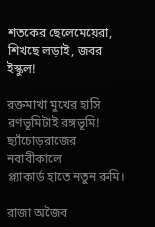শতকের ছেলেমেয়েরা,
শিখছে লড়াই, জবর ইস্কুল!

রক্তমাখা মুখের হাসি
রণভূমিটাই রঙ্গভূমি!
ছ্যাঁচোড়রাজের নবাবীকালে
প্ল্যাকার্ড হাতে নতুন রুমি।

রাজা অজৈব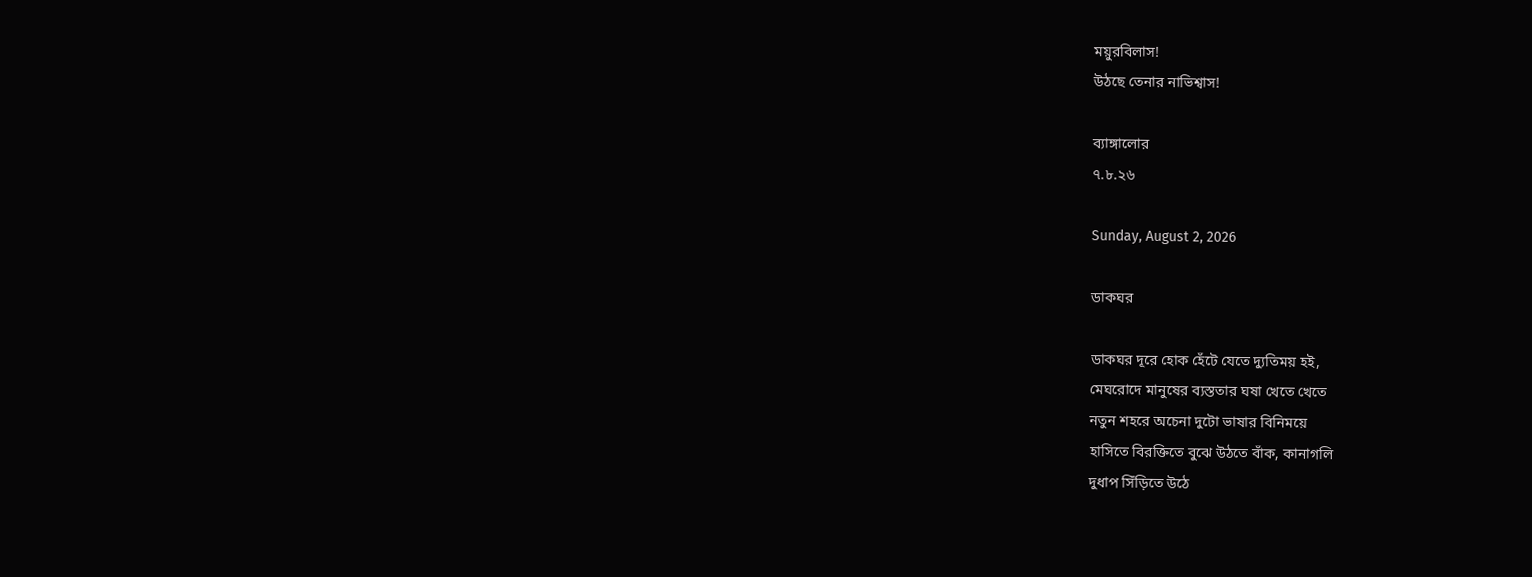ময়ুরবিলাস!
উঠছে তেনার নাভিশ্বাস!

ব্যাঙ্গালোর
৭.৮.২৬

Sunday, August 2, 2026

ডাকঘর

ডাকঘর দূরে হোক হেঁটে যেতে দ্যুতিময় হই,
মেঘরোদে মানুষের ব্যস্ততার ঘষা খেতে খেতে
নতুন শহরে অচেনা দুটো ভাষার বিনিময়ে
হাসিতে বিরক্তিতে বুঝে উঠতে বাঁক, কানাগলি
দুধাপ সিঁড়িতে উঠে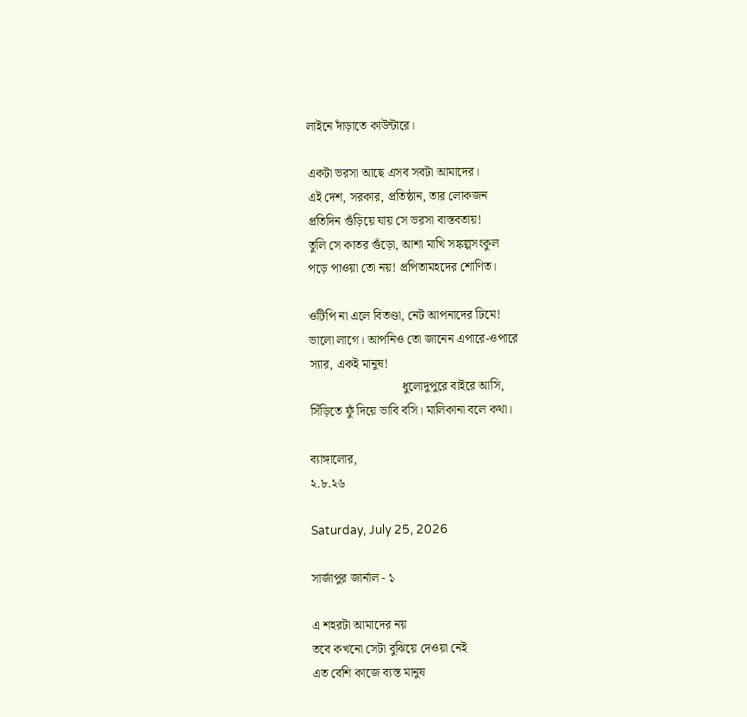লাইনে দাঁড়াতে কাউন্টারে।

একটা ভরসা আছে এসব সবটা আমাদের।
এই দেশ, সরকার, প্রতিষ্ঠান, তার লোকজন
প্রতিদিন গুঁড়িয়ে যায় সে ভরসা বাস্তবতায়!
তুলি সে কাতর গুঁড়ো, আশা মাখি সঙ্কল্পসংকুল
পড়ে পাওয়া তো নয়! প্রপিতামহদের শোণিত।

ওটিপি না এলে বিতণ্ডা, নেট আপনাদের ঢিমে!
ভালো লাগে। আপনিও তো জানেন এপারে-ওপারে
স্যার, একই মানুষ!
                              ধুলোদুপুরে বাইরে আসি,
সিঁড়িতে ফুঁ দিয়ে ভাবি বসি। মালিকানা বলে কথা।

ব্যাঙ্গালোর,
২.৮.২৬

Saturday, July 25, 2026

সার্জাপুর জার্নাল - ১

এ শহরটা আমাদের নয়
তবে কখনো সেটা বুঝিয়ে দেওয়া নেই
এত বেশি কাজে ব্যস্ত মানুষ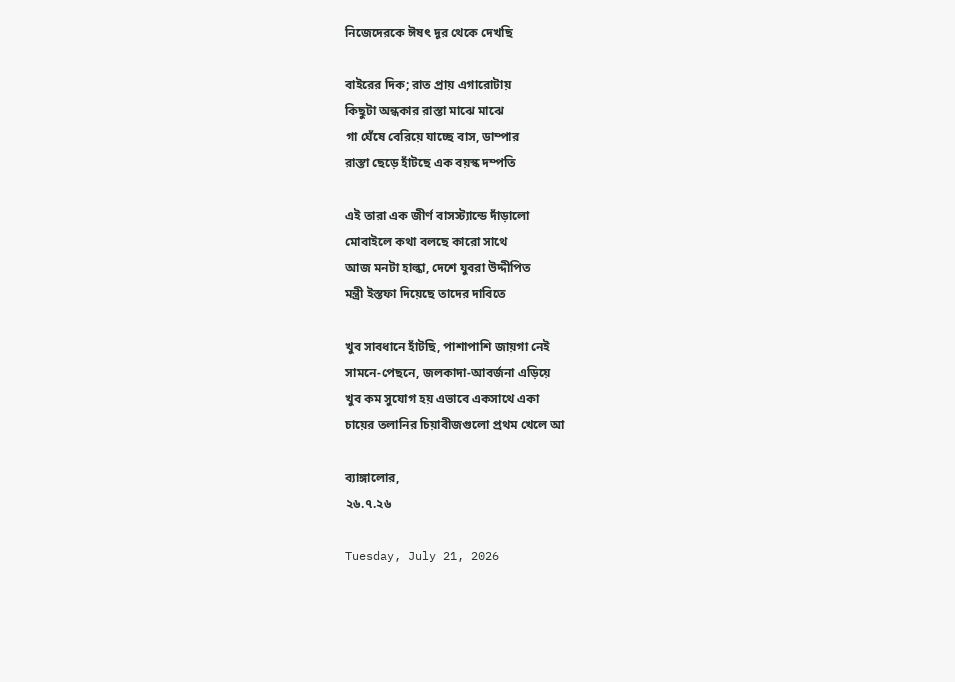নিজেদেরকে ঈষৎ দূর থেকে দেখছি

বাইরের দিক; রাত প্রায় এগারোটায়
কিছুটা অন্ধকার রাস্তা মাঝে মাঝে
গা ঘেঁষে বেরিয়ে যাচ্ছে বাস, ডাম্পার
রাস্তা ছেড়ে হাঁটছে এক বয়স্ক দম্পতি

এই তারা এক জীর্ণ বাসস্ট্যান্ডে দাঁড়ালো
মোবাইলে কথা বলছে কারো সাথে
আজ মনটা হাল্কা, দেশে যুবরা উদ্দীপিত
মন্ত্রী ইস্তফা দিয়েছে তাদের দাবিতে

খুব সাবধানে হাঁটছি, পাশাপাশি জায়গা নেই
সামনে-পেছনে, জলকাদা-আবর্জনা এড়িয়ে
খুব কম সুযোগ হয় এভাবে একসাথে একা
চায়ের তলানির চিয়াবীজগুলো প্রথম খেলে আ

ব্যাঙ্গালোর,
২৬.৭.২৬

Tuesday, July 21, 2026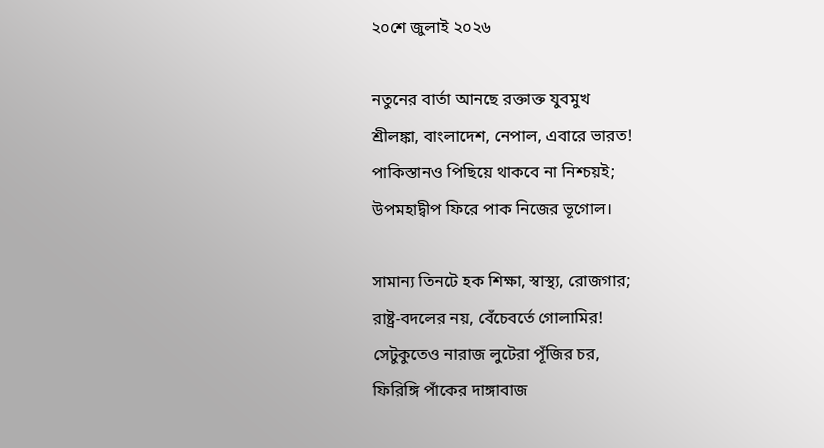২০শে জুলাই ২০২৬

নতুনের বার্তা আনছে রক্তাক্ত যুবমুখ
শ্রীলঙ্কা, বাংলাদেশ, নেপাল, এবারে ভারত!
পাকিস্তানও পিছিয়ে থাকবে না নিশ্চয়ই;
উপমহাদ্বীপ ফিরে পাক নিজের ভূগোল।

সামান্য তিনটে হক শিক্ষা, স্বাস্থ্য, রোজগার;
রাষ্ট্র-বদলের নয়, বেঁচেবর্তে গোলামির!
সেটুকুতেও নারাজ লুটেরা পূঁজির চর,
ফিরিঙ্গি পাঁকের দাঙ্গাবাজ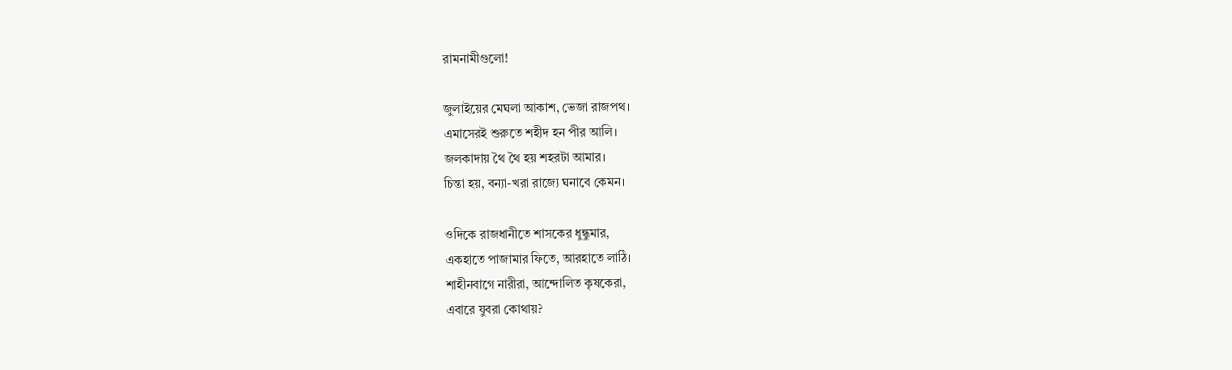রামনামীগুলো!

জুলাইয়ের মেঘলা আকাশ, ভেজা রাজপথ।
এমাসেরই শুরুতে শহীদ হন পীর আলি।
জলকাদায় থৈ থৈ হয় শহরটা আমার।
চিন্তা হয়, বন্যা-খরা রাজ্যে ঘনাবে কেমন।

ওদিকে রাজধানীতে শাসকের ধুন্ধুমার,
একহাতে পাজামার ফিতে, আরহাতে লাঠি।
শাহীনবাগে নারীরা, আন্দোলিত কৃষকেরা,
এবারে যুবরা কোথায়?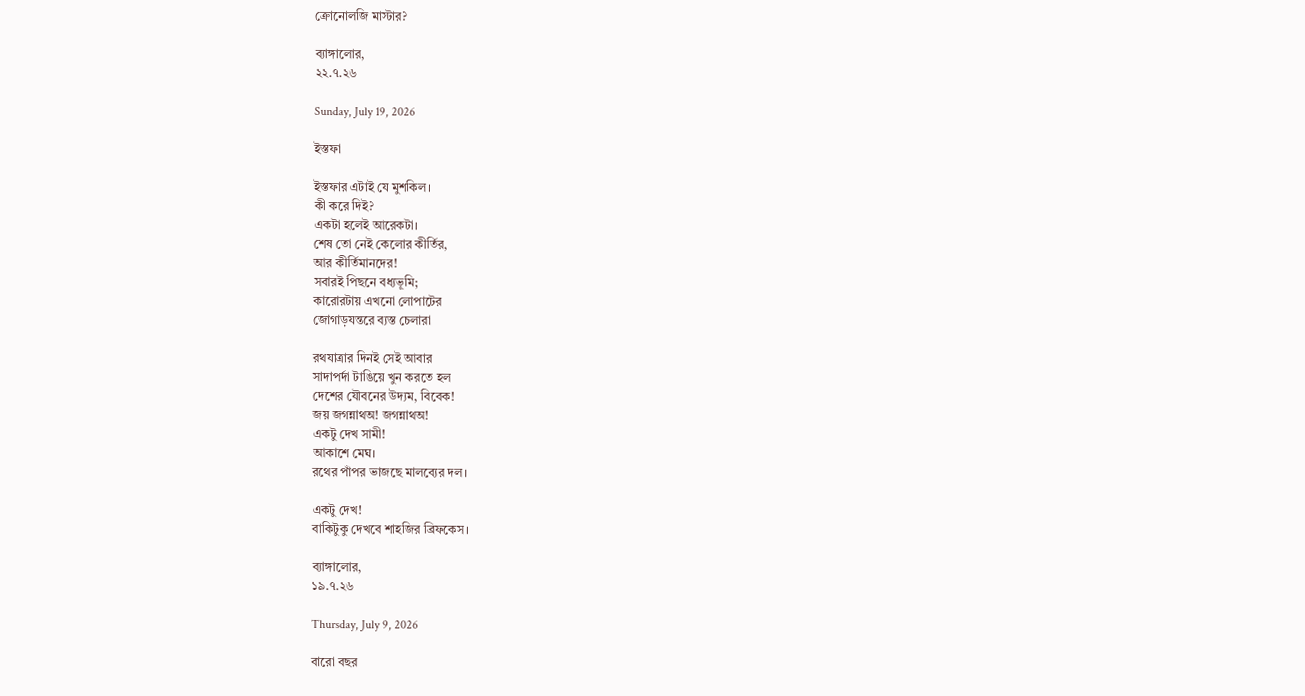ক্রোনোলজি মাস্টার?

ব্যাঙ্গালোর,
২২.৭.২৬

Sunday, July 19, 2026

ইস্তফা

ইস্তফার এটাই যে মুশকিল।
কী করে দিই?
একটা হলেই আরেকটা।
শেষ তো নেই কেলোর কীর্তির,
আর কীর্তিমানদের!
সবারই পিছনে বধ্যভূমি;
কারোরটায় এখনো লোপাটের
জোগাড়যন্তরে ব্যস্ত চেলারা

রথযাত্রার দিনই সেই আবার
সাদাপর্দা টাঙিয়ে খুন করতে হল
দেশের যৌবনের উদ্যম, বিবেক!
জয় জগন্নাথঅ! জগন্নাথঅ!
একটু দেখ সামী!
আকাশে মেঘ।
রথের পাঁপর ভাজছে মালব্যের দল।

একটু দেখ!
বাকিটুকু দেখবে শাহজির ব্রিফকেস।

ব্যাঙ্গালোর,
১৯.৭.২৬

Thursday, July 9, 2026

বারো বছর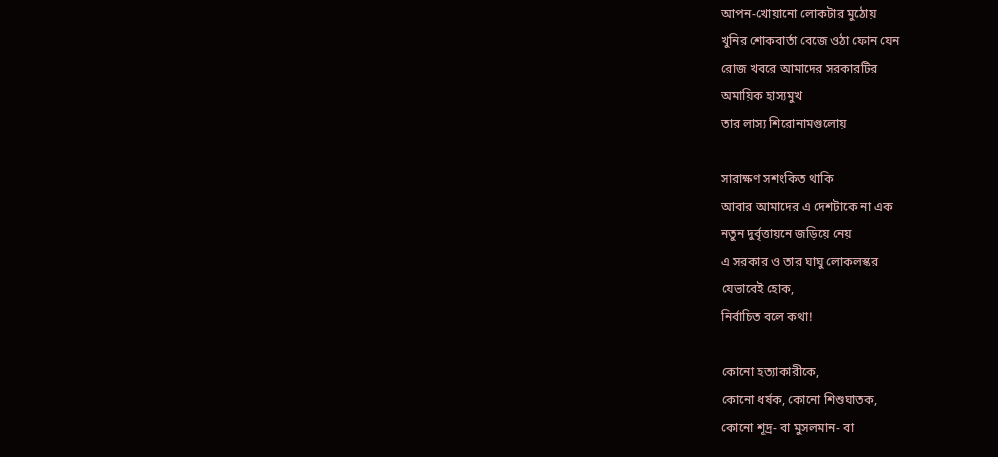আপন-খোয়ানো লোকটার মুঠোয়
খুনির শোকবার্তা বেজে ওঠা ফোন যেন
রোজ খবরে আমাদের সরকারটির
অমায়িক হাস্যমুখ
তার লাস্য শিরোনামগুলোয়

সারাক্ষণ সশংকিত থাকি
আবার আমাদের এ দেশটাকে না এক
নতুন দুর্বৃত্তায়নে জড়িয়ে নেয়
এ সরকার ও তার ঘাঘু লোকলস্কর
যেভাবেই হোক,
নির্বাচিত বলে কথা!

কোনো হত্যাকারীকে,
কোনো ধর্ষক, কোনো শিশুঘাতক,
কোনো শূদ্র- বা মুসলমান- বা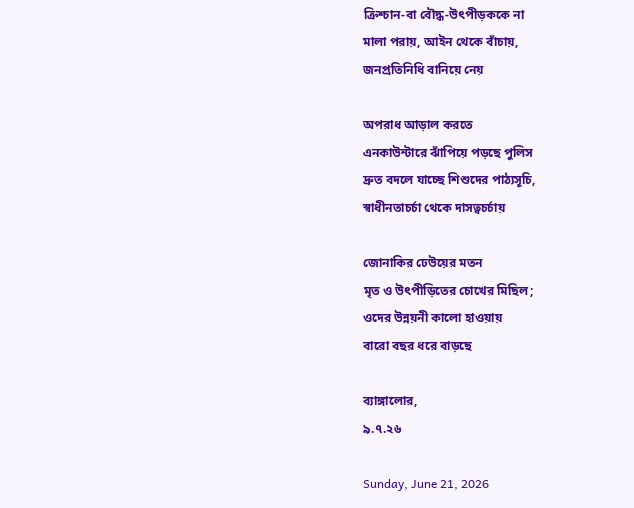ক্রিশ্চান-বা বৌদ্ধ-উৎপীড়ককে না
মালা পরায়, আইন থেকে বাঁচায়,
জনপ্রতিনিধি বানিয়ে নেয়

অপরাধ আড়াল করতে
এনকাউন্টারে ঝাঁপিয়ে পড়ছে পুলিস
দ্রুত বদলে যাচ্ছে শিশুদের পাঠ্যসূচি,
স্বাধীনতাচর্চা থেকে দাসত্বচর্চায়

জোনাকির ঢেউয়ের মতন
মৃত ও উৎপীড়িতের চোখের মিছিল;
ওদের উন্নয়নী কালো হাওয়ায়
বারো বছর ধরে বাড়ছে

ব্যাঙ্গালোর,
৯.৭.২৬

Sunday, June 21, 2026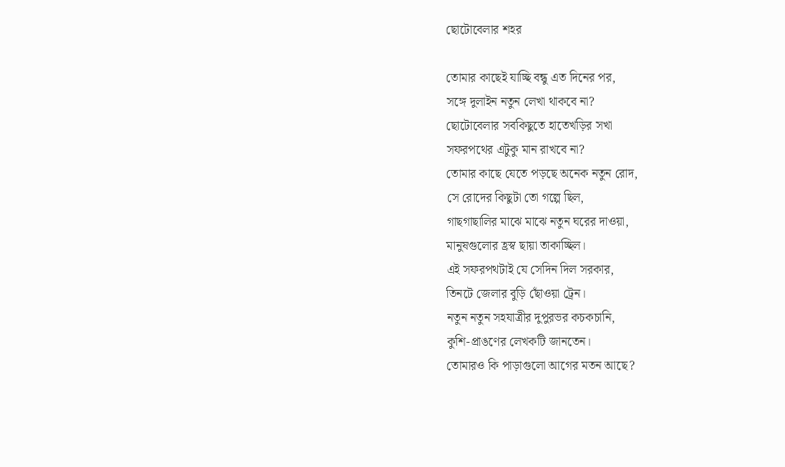ছোটোবেলার শহর

তোমার কাছেই যাচ্ছি বন্ধু এত দিনের পর,
সঙ্গে দুলাইন নতুন লেখা থাকবে না?
ছোটোবেলার সবকিছুতে হাতেখড়ির সখা
সফরপথের এটুকু মান রাখবে না?
তোমার কাছে যেতে পড়ছে অনেক নতুন রোদ,
সে রোদের কিছুটা তো গল্পে ছিল,
গাছগাছালির মাঝে মাঝে নতুন ঘরের দাওয়া,
মানুষগুলোর হ্রস্ব ছায়া তাকাচ্ছিল।
এই সফরপথটাই যে সেদিন দিল সরকার,
তিনটে জেলার বুড়ি ছোঁওয়া ট্রেন।
নতুন নতুন সহযাত্রীর দুপুরভর কচকচানি,
কুশি-প্রাঙণের লেখকটি জানতেন।
তোমারও কি পাড়াগুলো আগের মতন আছে?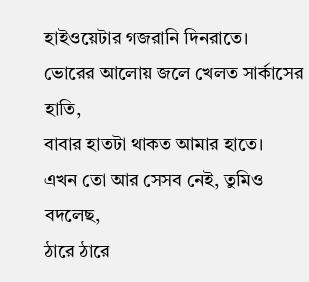হাইওয়েটার গজরানি দিনরাতে।
ভোরের আলোয় জলে খেলত সার্কাসের হাতি,
বাবার হাতটা থাকত আমার হাতে।
এখন তো আর সেসব নেই, তুমিও বদলেছ,
ঠারে ঠারে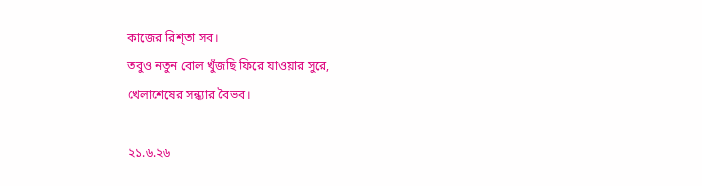কাজের রিশ্‌তা সব।
তবুও নতুন বোল খুঁজছি ফিরে যাওয়ার সুরে,
খেলাশেষের সন্ধ্যার বৈভব।

২১.৬.২৬